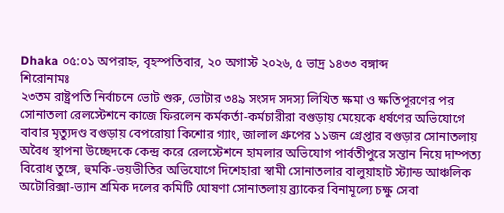Dhaka ০৫:০১ অপরাহ্ন, বৃহস্পতিবার, ২০ অগাস্ট ২০২৬, ৫ ভাদ্র ১৪৩৩ বঙ্গাব্দ
শিরোনামঃ
২৩তম রাষ্ট্রপতি নির্বাচনে ভোট শুরু, ভোটার ৩৪৯ সংসদ সদস্য লিখিত ক্ষমা ও ক্ষতিপূরণের পর সোনাতলা রেলস্টেশনে কাজে ফিরলেন কর্মকর্তা-কর্মচারীরা বগুড়ায় মেয়েকে ধর্ষণের অভিযোগে বাবার মৃত্যুদণ্ড বগুড়ায় বেপরোয়া কিশোর গ্যাং, জালাল গ্রুপের ১১জন গ্রেপ্তার বগুড়ার সোনাতলায় অবৈধ স্থাপনা উচ্ছেদকে কেন্দ্র করে রেলস্টেশনে হামলার অভিযোগ পার্বতীপুরে সন্তান নিয়ে দাম্পত্য বিরোধ তুঙ্গে, হুমকি-ভয়ভীতির অভিযোগে দিশেহারা স্বামী সোনাতলার বালুয়াহাট স্ট্যান্ড আঞ্চলিক অটোরিক্সা-ভ্যান শ্রমিক দলের কমিটি ঘোষণা সোনাতলায় ব্র্যাকের বিনামূল্যে চক্ষু সেবা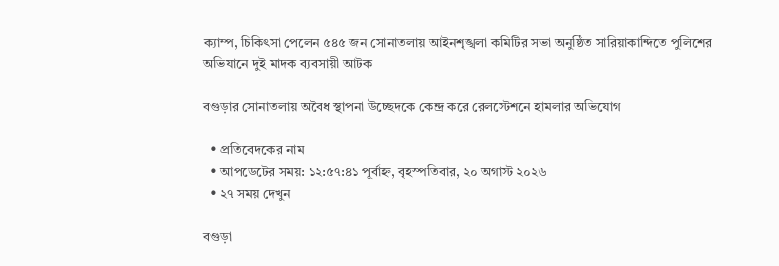ক্যাম্প, চিকিৎসা পেলেন ৫৪৫ জন সোনাতলায় আইনশৃঙ্খলা কমিটির সভা অনুষ্ঠিত সারিয়াকান্দিতে পুলিশের অভিযানে দুই মাদক ব্যবসায়ী আটক

বগুড়ার সোনাতলায় অবৈধ স্থাপনা উচ্ছেদকে কেন্দ্র করে রেলস্টেশনে হামলার অভিযোগ

  • প্রতিবেদকের নাম
  • আপডেটের সময়: ১২:৫৭:৪১ পূর্বাহ্ন, বৃহস্পতিবার, ২০ অগাস্ট ২০২৬
  • ২৭ সময় দেখুন

বগুড়া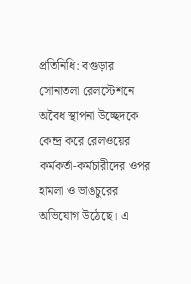প্রতিনিধি: বগুড়ার সোনাতলা রেলস্টেশনে অবৈধ স্থাপনা উচ্ছেদকে কেন্দ্র করে রেলওয়ের কর্মকর্তা-কর্মচারীদের ওপর হামলা ও ভাঙচুরের অভিযোগ উঠেছে। এ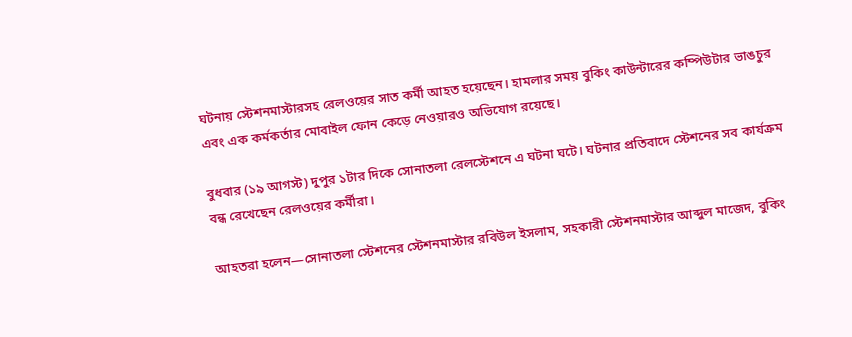ঘটনায় স্টেশনমাস্টারসহ রেলওয়ের সাত কর্মী আহত হয়েছেন। হামলার সময় বুকিং কাউন্টারের কম্পিউটার ভাঙচুর এবং এক কর্মকর্তার মোবাইল ফোন কেড়ে নেওয়ারও অভিযোগ রয়েছে।

বুধবার (১৯ আগস্ট) দুপুর ১টার দিকে সোনাতলা রেলস্টেশনে এ ঘটনা ঘটে। ঘটনার প্রতিবাদে স্টেশনের সব কার্যক্রম বন্ধ রেখেছেন রেলওয়ের কর্মীরা।

আহতরা হলেন—সোনাতলা স্টেশনের স্টেশনমাস্টার রবিউল ইসলাম, সহকারী স্টেশনমাস্টার আব্দুল মাজেদ, বুকিং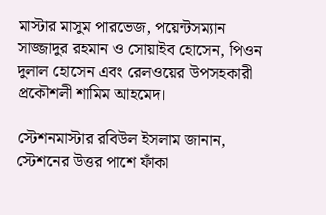মাস্টার মাসুম পারভেজ, পয়েন্টসম্যান সাজ্জাদুর রহমান ও সোয়াইব হোসেন, পিওন দুলাল হোসেন এবং রেলওয়ের উপসহকারী প্রকৌশলী শামিম আহমেদ।

স্টেশনমাস্টার রবিউল ইসলাম জানান, স্টেশনের উত্তর পাশে ফাঁকা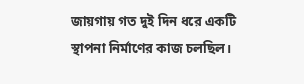জায়গায় গত দুই দিন ধরে একটি স্থাপনা নির্মাণের কাজ চলছিল।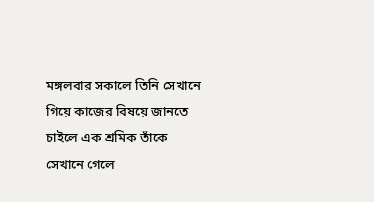মঙ্গলবার সকালে তিনি সেখানে গিয়ে কাজের বিষয়ে জানতে চাইলে এক শ্রমিক তাঁকে সেখানে গেলে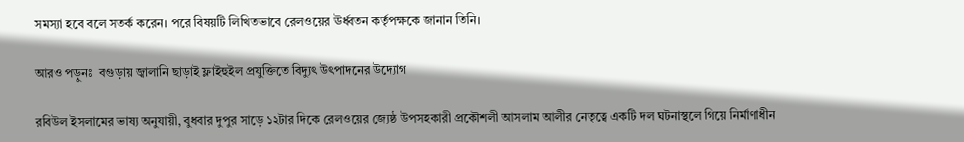সমস্যা হবে বলে সতর্ক করেন। পরে বিষয়টি লিখিতভাবে রেলওয়ের ঊর্ধ্বতন কর্তৃপক্ষকে জানান তিনি।

আরও পড়ুনঃ  বগুড়ায় জ্বালানি ছাড়াই ফ্লাইহুইল প্রযুক্তিতে বিদ্যুৎ উৎপাদনের উদ্যোগ

রবিউল ইসলামের ভাষ্য অনুযায়ী, বুধবার দুপুর সাড়ে ১২টার দিকে রেলওয়ের জ্যেষ্ঠ উপসহকারী প্রকৌশলী আসলাম আলীর নেতৃত্বে একটি দল ঘটনাস্থলে গিয়ে নির্মাণাধীন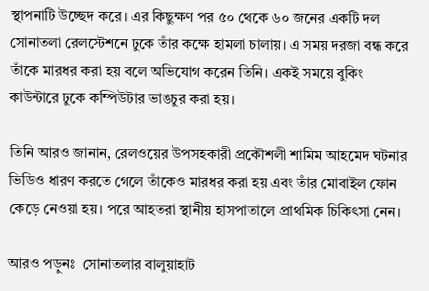স্থাপনাটি উচ্ছেদ করে। এর কিছুক্ষণ পর ৫০ থেকে ৬০ জনের একটি দল সোনাতলা রেলস্টেশনে ঢুকে তাঁর কক্ষে হামলা চালায়। এ সময় দরজা বন্ধ করে তাঁকে মারধর করা হয় বলে অভিযোগ করেন তিনি। একই সময়ে বুকিং কাউন্টারে ঢুকে কম্পিউটার ভাঙচুর করা হয়।

তিনি আরও জানান, রেলওয়ের উপসহকারী প্রকৌশলী শামিম আহমেদ ঘটনার ভিডিও ধারণ করতে গেলে তাঁকেও মারধর করা হয় এবং তাঁর মোবাইল ফোন কেড়ে নেওয়া হয়। পরে আহতরা স্থানীয় হাসপাতালে প্রাথমিক চিকিৎসা নেন।

আরও পড়ুনঃ  সোনাতলার বালুয়াহাট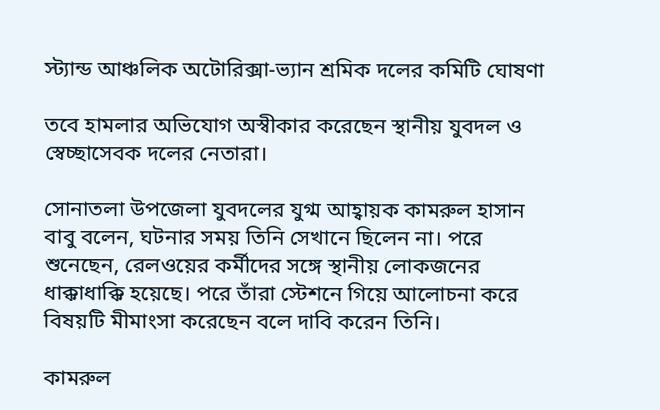স্ট্যান্ড আঞ্চলিক অটোরিক্সা-ভ্যান শ্রমিক দলের কমিটি ঘোষণা

তবে হামলার অভিযোগ অস্বীকার করেছেন স্থানীয় যুবদল ও স্বেচ্ছাসেবক দলের নেতারা।

সোনাতলা উপজেলা যুবদলের যুগ্ম আহ্বায়ক কামরুল হাসান বাবু বলেন, ঘটনার সময় তিনি সেখানে ছিলেন না। পরে শুনেছেন, রেলওয়ের কর্মীদের সঙ্গে স্থানীয় লোকজনের ধাক্কাধাক্কি হয়েছে। পরে তাঁরা স্টেশনে গিয়ে আলোচনা করে বিষয়টি মীমাংসা করেছেন বলে দাবি করেন তিনি।

কামরুল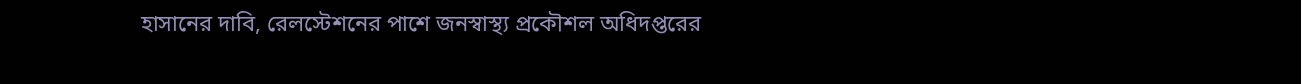হাসানের দাবি, রেলস্টেশনের পাশে জনস্বাস্থ্য প্রকৌশল অধিদপ্তরের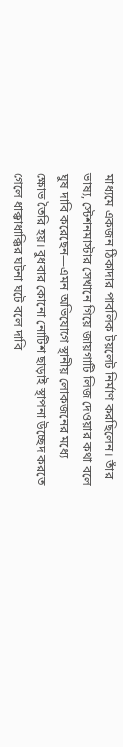মাধ্যমে একজন ঠিকাদার পাবলিক টয়লেট নির্মাণ করছিলেন। তাঁর ভাষ্য, স্টেশনমাস্টার সেখানে গিয়ে জায়গাটি লিজ দেওয়ার কথা বলে ঘুষ দাবি করেছেন—এমন অভিযোগে স্থানীয় লোকজনের মধ্যে ক্ষোভ তৈরি হয়। বুধবার কোনো নোটিশ ছাড়াই স্থাপনা উচ্ছেদ করতে গেলে ধাক্কাধাক্কির ঘটনা ঘটে বলে দাবি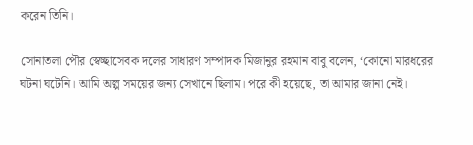করেন তিনি।

সোনাতলা পৌর স্বেচ্ছাসেবক দলের সাধারণ সম্পাদক মিজানুর রহমান বাবু বলেন, ‘কোনো মারধরের ঘটনা ঘটেনি। আমি অল্প সময়ের জন্য সেখানে ছিলাম। পরে কী হয়েছে, তা আমার জানা নেই।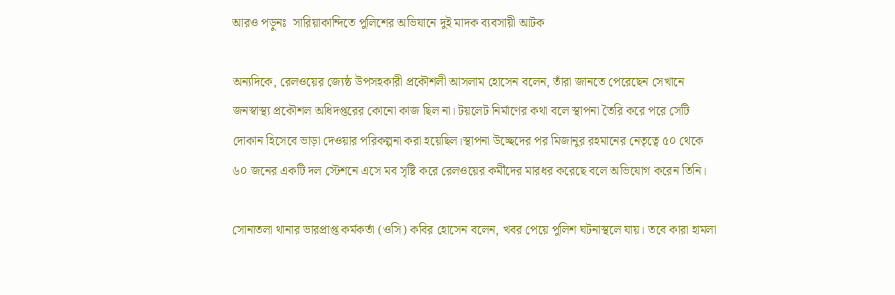আরও পড়ুনঃ  সারিয়াকান্দিতে পুলিশের অভিযানে দুই মাদক ব্যবসায়ী আটক

অন্যদিকে, রেলওয়ের জ্যেষ্ঠ উপসহকারী প্রকৌশলী আসলাম হোসেন বলেন, তাঁরা জানতে পেরেছেন সেখানে জনস্বাস্থ্য প্রকৌশল অধিদপ্তরের কোনো কাজ ছিল না। টয়লেট নির্মাণের কথা বলে স্থাপনা তৈরি করে পরে সেটি দোকান হিসেবে ভাড়া দেওয়ার পরিকল্পনা করা হয়েছিল।স্থাপনা উচ্ছেদের পর মিজানুর রহমানের নেতৃত্বে ৫০ থেকে ৬০ জনের একটি দল স্টেশনে এসে মব সৃষ্টি করে রেলওয়ের কর্মীদের মারধর করেছে বলে অভিযোগ করেন তিনি।

সোনাতলা থানার ভারপ্রাপ্ত কর্মকর্তা (ওসি) কবির হোসেন বলেন, খবর পেয়ে পুলিশ ঘটনাস্থলে যায়। তবে কারা হামলা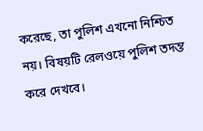করেছে, তা পুলিশ এখনো নিশ্চিত নয়। বিষয়টি রেলওয়ে পুলিশ তদন্ত করে দেখবে।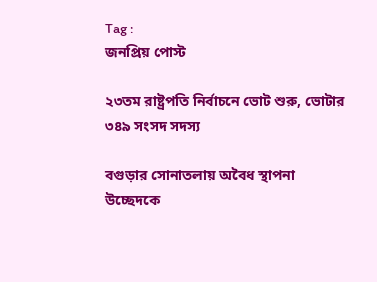Tag :
জনপ্রিয় পোস্ট

২৩তম রাষ্ট্রপতি নির্বাচনে ভোট শুরু, ভোটার ৩৪৯ সংসদ সদস্য

বগুড়ার সোনাতলায় অবৈধ স্থাপনা উচ্ছেদকে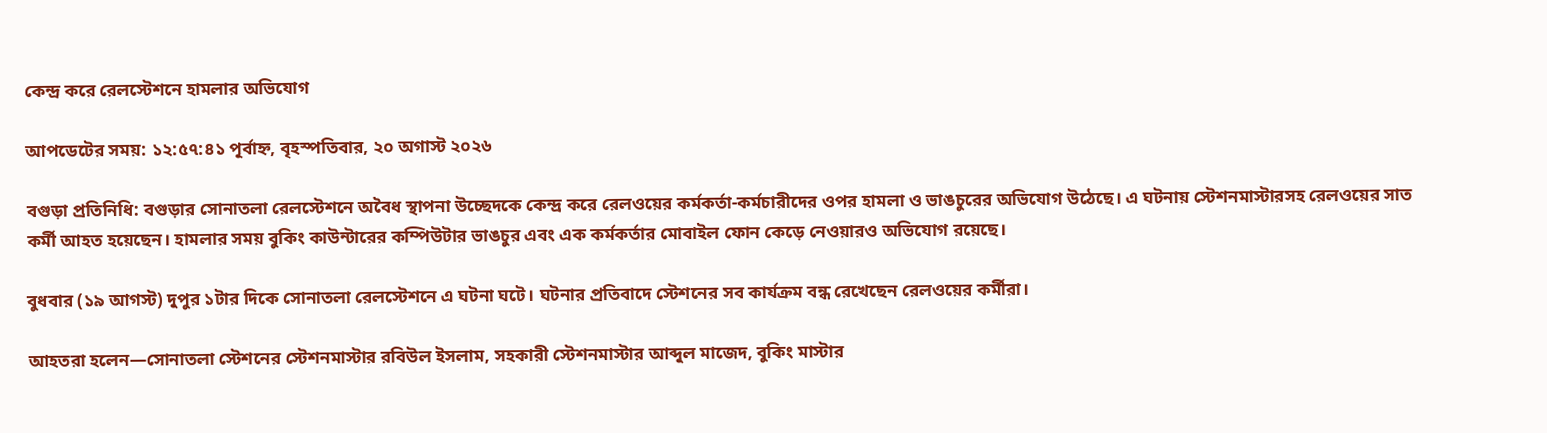কেন্দ্র করে রেলস্টেশনে হামলার অভিযোগ

আপডেটের সময়: ১২:৫৭:৪১ পূর্বাহ্ন, বৃহস্পতিবার, ২০ অগাস্ট ২০২৬

বগুড়া প্রতিনিধি: বগুড়ার সোনাতলা রেলস্টেশনে অবৈধ স্থাপনা উচ্ছেদকে কেন্দ্র করে রেলওয়ের কর্মকর্তা-কর্মচারীদের ওপর হামলা ও ভাঙচুরের অভিযোগ উঠেছে। এ ঘটনায় স্টেশনমাস্টারসহ রেলওয়ের সাত কর্মী আহত হয়েছেন। হামলার সময় বুকিং কাউন্টারের কম্পিউটার ভাঙচুর এবং এক কর্মকর্তার মোবাইল ফোন কেড়ে নেওয়ারও অভিযোগ রয়েছে।

বুধবার (১৯ আগস্ট) দুপুর ১টার দিকে সোনাতলা রেলস্টেশনে এ ঘটনা ঘটে। ঘটনার প্রতিবাদে স্টেশনের সব কার্যক্রম বন্ধ রেখেছেন রেলওয়ের কর্মীরা।

আহতরা হলেন—সোনাতলা স্টেশনের স্টেশনমাস্টার রবিউল ইসলাম, সহকারী স্টেশনমাস্টার আব্দুল মাজেদ, বুকিং মাস্টার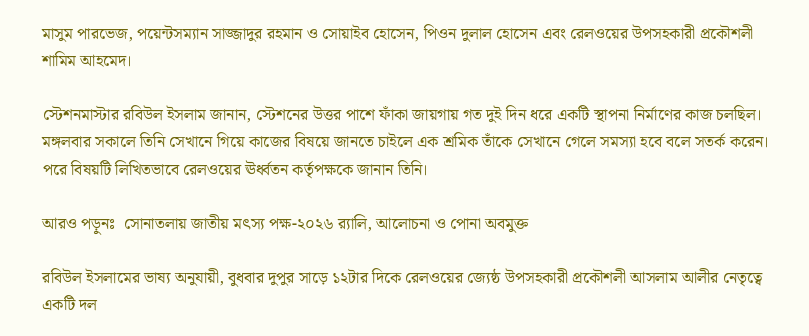মাসুম পারভেজ, পয়েন্টসম্যান সাজ্জাদুর রহমান ও সোয়াইব হোসেন, পিওন দুলাল হোসেন এবং রেলওয়ের উপসহকারী প্রকৌশলী শামিম আহমেদ।

স্টেশনমাস্টার রবিউল ইসলাম জানান, স্টেশনের উত্তর পাশে ফাঁকা জায়গায় গত দুই দিন ধরে একটি স্থাপনা নির্মাণের কাজ চলছিল। মঙ্গলবার সকালে তিনি সেখানে গিয়ে কাজের বিষয়ে জানতে চাইলে এক শ্রমিক তাঁকে সেখানে গেলে সমস্যা হবে বলে সতর্ক করেন। পরে বিষয়টি লিখিতভাবে রেলওয়ের ঊর্ধ্বতন কর্তৃপক্ষকে জানান তিনি।

আরও পড়ুনঃ  সোনাতলায় জাতীয় মৎস্য পক্ষ-২০২৬ র‍্যালি, আলোচনা ও পোনা অবমুক্ত

রবিউল ইসলামের ভাষ্য অনুযায়ী, বুধবার দুপুর সাড়ে ১২টার দিকে রেলওয়ের জ্যেষ্ঠ উপসহকারী প্রকৌশলী আসলাম আলীর নেতৃত্বে একটি দল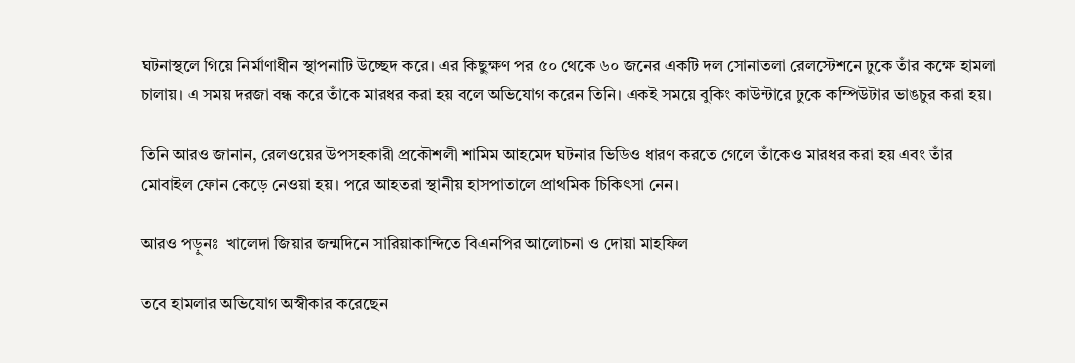ঘটনাস্থলে গিয়ে নির্মাণাধীন স্থাপনাটি উচ্ছেদ করে। এর কিছুক্ষণ পর ৫০ থেকে ৬০ জনের একটি দল সোনাতলা রেলস্টেশনে ঢুকে তাঁর কক্ষে হামলা চালায়। এ সময় দরজা বন্ধ করে তাঁকে মারধর করা হয় বলে অভিযোগ করেন তিনি। একই সময়ে বুকিং কাউন্টারে ঢুকে কম্পিউটার ভাঙচুর করা হয়।

তিনি আরও জানান, রেলওয়ের উপসহকারী প্রকৌশলী শামিম আহমেদ ঘটনার ভিডিও ধারণ করতে গেলে তাঁকেও মারধর করা হয় এবং তাঁর মোবাইল ফোন কেড়ে নেওয়া হয়। পরে আহতরা স্থানীয় হাসপাতালে প্রাথমিক চিকিৎসা নেন।

আরও পড়ুনঃ  খালেদা জিয়ার জন্মদিনে সারিয়াকান্দিতে বিএনপির আলোচনা ও দোয়া মাহফিল

তবে হামলার অভিযোগ অস্বীকার করেছেন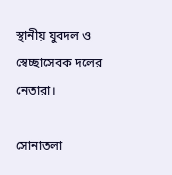স্থানীয় যুবদল ও স্বেচ্ছাসেবক দলের নেতারা।

সোনাতলা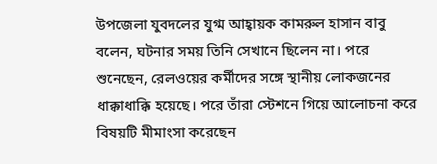উপজেলা যুবদলের যুগ্ম আহ্বায়ক কামরুল হাসান বাবু বলেন, ঘটনার সময় তিনি সেখানে ছিলেন না। পরে শুনেছেন, রেলওয়ের কর্মীদের সঙ্গে স্থানীয় লোকজনের ধাক্কাধাক্কি হয়েছে। পরে তাঁরা স্টেশনে গিয়ে আলোচনা করে বিষয়টি মীমাংসা করেছেন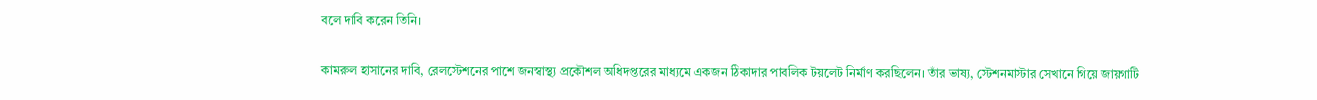বলে দাবি করেন তিনি।

কামরুল হাসানের দাবি, রেলস্টেশনের পাশে জনস্বাস্থ্য প্রকৌশল অধিদপ্তরের মাধ্যমে একজন ঠিকাদার পাবলিক টয়লেট নির্মাণ করছিলেন। তাঁর ভাষ্য, স্টেশনমাস্টার সেখানে গিয়ে জায়গাটি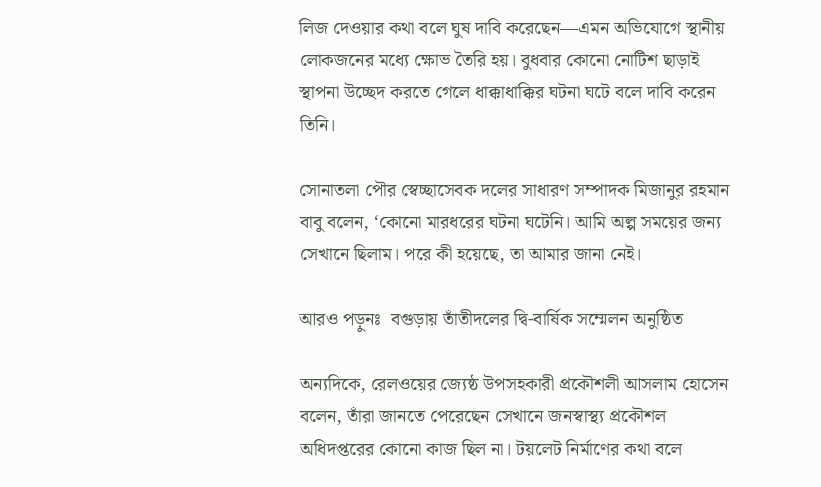লিজ দেওয়ার কথা বলে ঘুষ দাবি করেছেন—এমন অভিযোগে স্থানীয় লোকজনের মধ্যে ক্ষোভ তৈরি হয়। বুধবার কোনো নোটিশ ছাড়াই স্থাপনা উচ্ছেদ করতে গেলে ধাক্কাধাক্কির ঘটনা ঘটে বলে দাবি করেন তিনি।

সোনাতলা পৌর স্বেচ্ছাসেবক দলের সাধারণ সম্পাদক মিজানুর রহমান বাবু বলেন, ‘কোনো মারধরের ঘটনা ঘটেনি। আমি অল্প সময়ের জন্য সেখানে ছিলাম। পরে কী হয়েছে, তা আমার জানা নেই।

আরও পড়ুনঃ  বগুড়ায় তাঁতীদলের দ্বি-বার্ষিক সম্মেলন অনুষ্ঠিত

অন্যদিকে, রেলওয়ের জ্যেষ্ঠ উপসহকারী প্রকৌশলী আসলাম হোসেন বলেন, তাঁরা জানতে পেরেছেন সেখানে জনস্বাস্থ্য প্রকৌশল অধিদপ্তরের কোনো কাজ ছিল না। টয়লেট নির্মাণের কথা বলে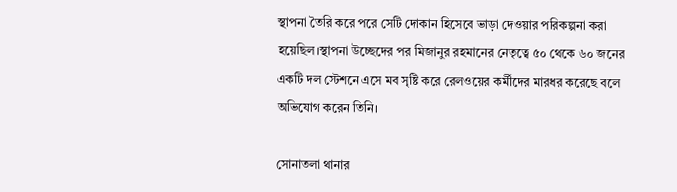স্থাপনা তৈরি করে পরে সেটি দোকান হিসেবে ভাড়া দেওয়ার পরিকল্পনা করা হয়েছিল।স্থাপনা উচ্ছেদের পর মিজানুর রহমানের নেতৃত্বে ৫০ থেকে ৬০ জনের একটি দল স্টেশনে এসে মব সৃষ্টি করে রেলওয়ের কর্মীদের মারধর করেছে বলে অভিযোগ করেন তিনি।

সোনাতলা থানার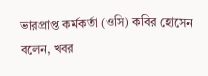ভারপ্রাপ্ত কর্মকর্তা (ওসি) কবির হোসেন বলেন, খবর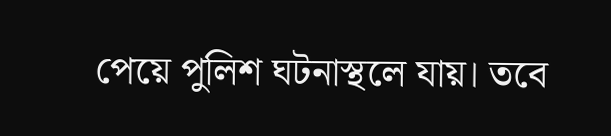পেয়ে পুলিশ ঘটনাস্থলে যায়। তবে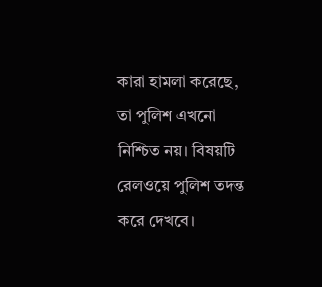কারা হামলা করেছে, তা পুলিশ এখনো নিশ্চিত নয়। বিষয়টি রেলওয়ে পুলিশ তদন্ত করে দেখবে।